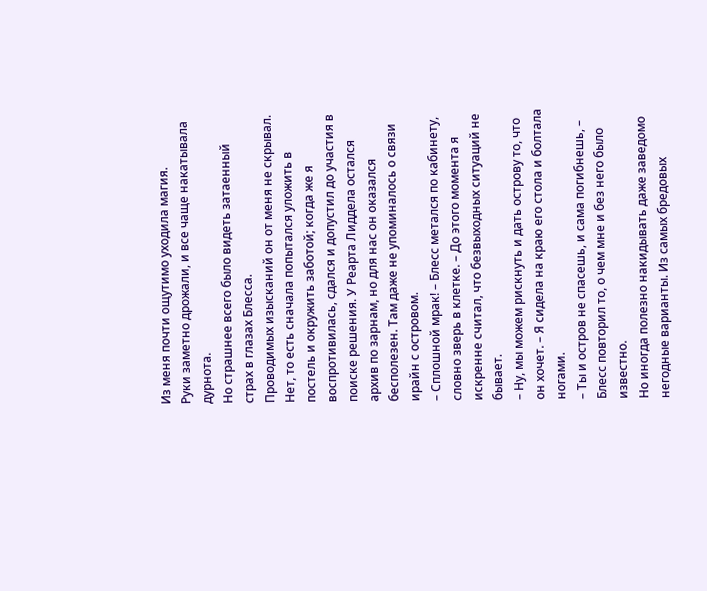Из меня почти ощутимо уходила магия.
Руки заметно дрожали, и все чаще накатывала дурнота.
Но страшнее всего было видеть затаенный страх в глазах Блесса.
Проводимых изысканий он от меня не скрывал. Нет, то есть сначала попытался уложить в постель и окружить заботой; когда же я воспротивилась, сдался и допустил до участия в поиске решения. У Реарта Лиддела остался архив по зарнам, но для нас он оказался бесполезен. Там даже не упоминалось о связи ирайн с островом.
– Сплошной мрак! – Блесс метался по кабинету, словно зверь в клетке. – До этого момента я искренне считал, что безвыходных ситуаций не бывает.
– Ну, мы можем рискнуть и дать острову то, что он хочет. – Я сидела на краю его стола и болтала ногами.
– Ты и остров не спасешь, и сама погибнешь, – Блесс повторил то, о чем мне и без него было известно.
Но иногда полезно накидывать даже заведомо негодные варианты. Из самых бредовых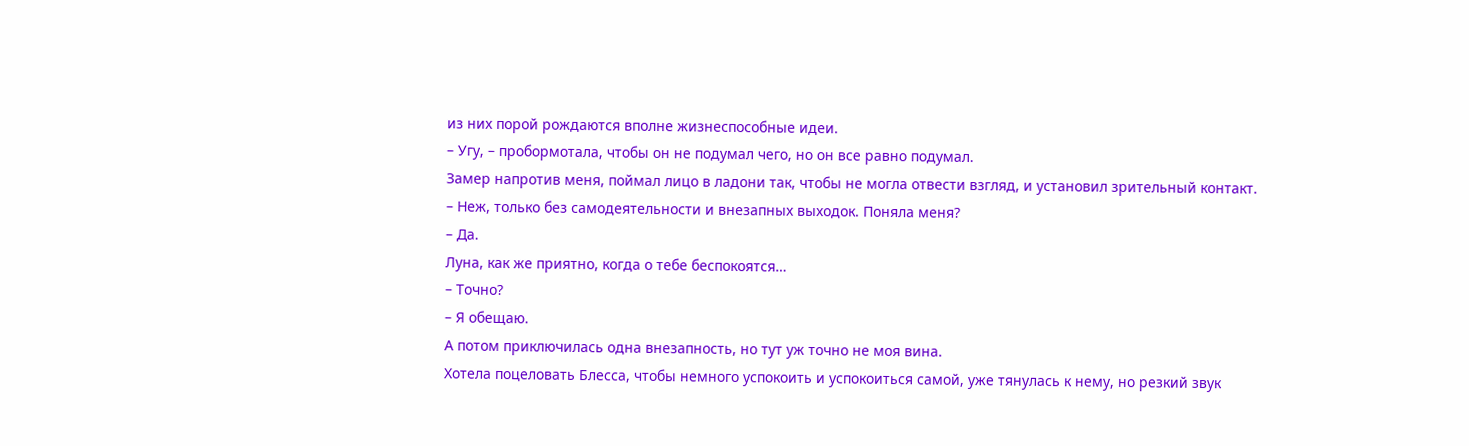из них порой рождаются вполне жизнеспособные идеи.
– Угу, – пробормотала, чтобы он не подумал чего, но он все равно подумал.
Замер напротив меня, поймал лицо в ладони так, чтобы не могла отвести взгляд, и установил зрительный контакт.
– Неж, только без самодеятельности и внезапных выходок. Поняла меня?
– Да.
Луна, как же приятно, когда о тебе беспокоятся…
– Точно?
– Я обещаю.
А потом приключилась одна внезапность, но тут уж точно не моя вина.
Хотела поцеловать Блесса, чтобы немного успокоить и успокоиться самой, уже тянулась к нему, но резкий звук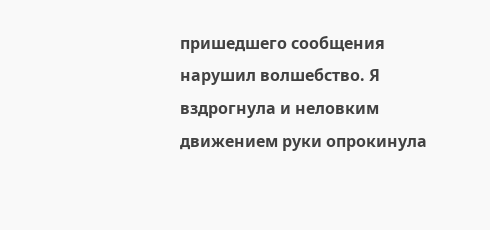пришедшего сообщения нарушил волшебство. Я вздрогнула и неловким движением руки опрокинула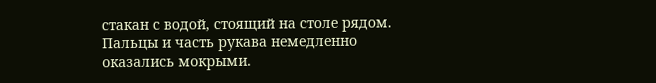стакан с водой, стоящий на столе рядом.
Пальцы и часть рукава немедленно оказались мокрыми.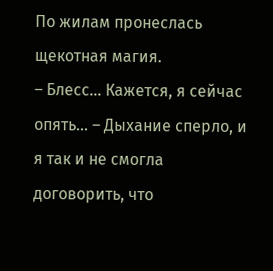По жилам пронеслась щекотная магия.
– Блесс… Кажется, я сейчас опять… – Дыхание сперло, и я так и не смогла договорить, что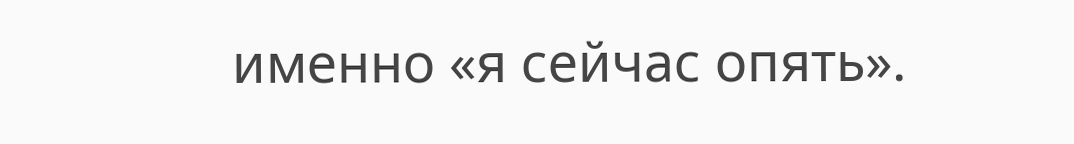именно «я сейчас опять».